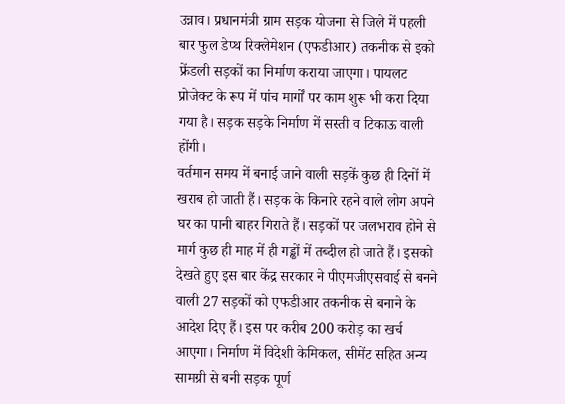उन्नाव। प्रधानमंत्री ग्राम सड़क योजना से जिले में पहली बार फुल डेप्थ रिक्लेमेशन (एफडीआर) तकनीक से इको फ्रेंडली सड़कों का निर्माण कराया जाएगा। पायलट प्रोजेक्ट के रूप में पांच मार्गों पर काम शुरू भी करा दिया गया है। सड़क सड़के निर्माण में सस्ती व टिकाऊ वाली होंगी।
वर्तमान समय में बनाई जाने वाली सड़कें कुछ ही दिनों में खराब हो जाती हैं। सड़क के किनारे रहने वाले लोग अपने घर का पानी बाहर गिराते हैं। सड़कों पर जलभराव होने से मार्ग कुछ ही माह में ही गड्ढों में तब्दील हो जाते हैं। इसको देखते हुए इस बार केंद्र सरकार ने पीएमजीएसवाई से बनने वाली 27 सड़कों को एफडीआर तकनीक से बनाने के आदेश दिए हैं। इस पर करीब 200 करोड़ का खर्च आएगा। निर्माण में विदेशी केमिकल, सीमेंट सहित अन्य सामग्री से बनी सड़क पूर्ण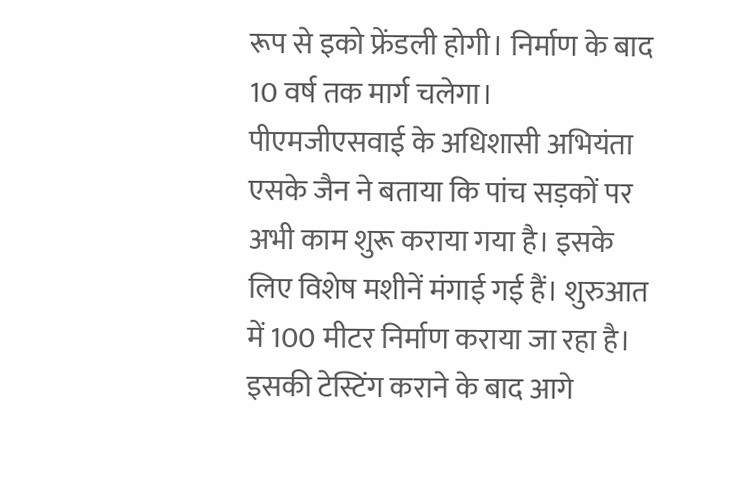रूप से इको फ्रेंडली होगी। निर्माण के बाद 10 वर्ष तक मार्ग चलेगा।
पीएमजीएसवाई के अधिशासी अभियंता एसके जैन ने बताया कि पांच सड़कों पर अभी काम शुरू कराया गया है। इसके लिए विशेष मशीनें मंगाई गई हैं। शुरुआत में 100 मीटर निर्माण कराया जा रहा है। इसकी टेस्टिंग कराने के बाद आगे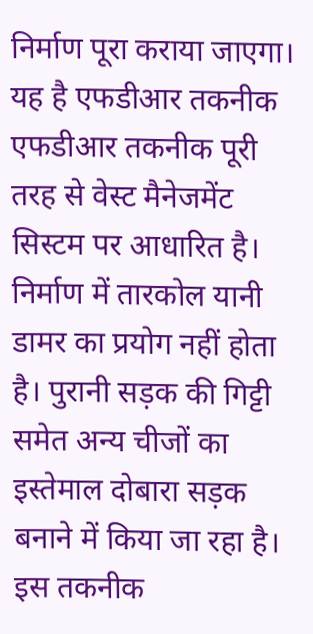निर्माण पूरा कराया जाएगा।
यह है एफडीआर तकनीक
एफडीआर तकनीक पूरी तरह से वेस्ट मैनेजमेंट सिस्टम पर आधारित है। निर्माण में तारकोल यानी डामर का प्रयोग नहीं होता है। पुरानी सड़क की गिट्टी समेत अन्य चीजों का इस्तेमाल दोबारा सड़क बनाने में किया जा रहा है। इस तकनीक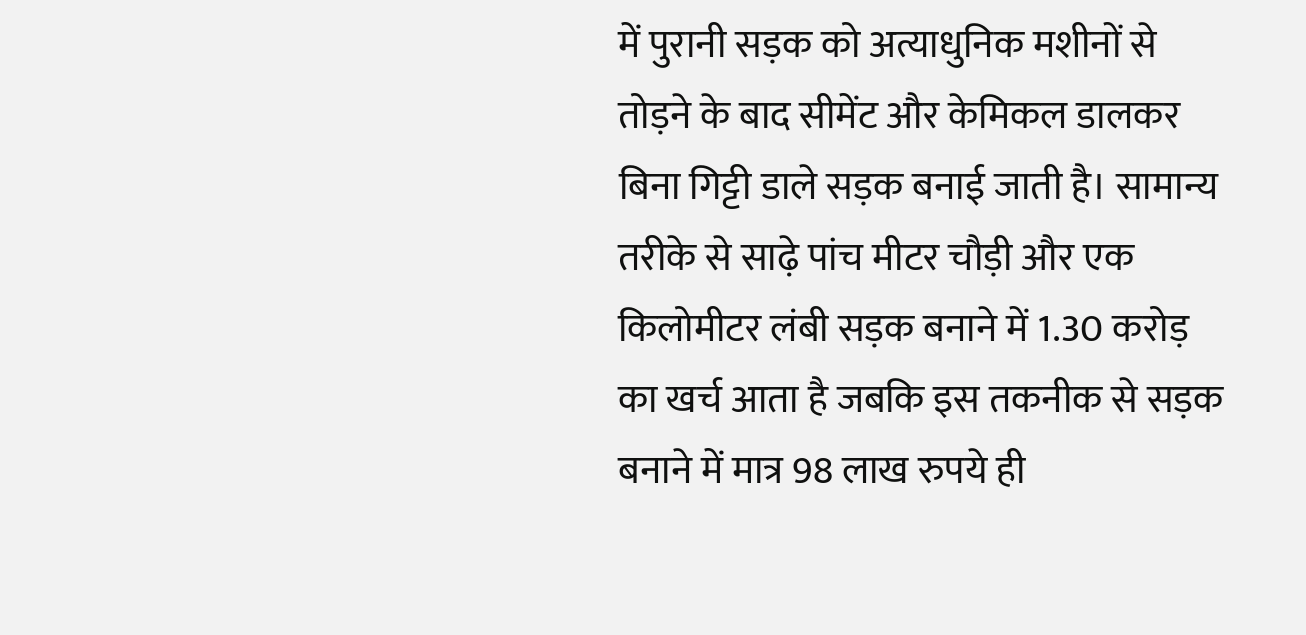में पुरानी सड़क को अत्याधुनिक मशीनों से तोड़ने के बाद सीमेंट और केमिकल डालकर बिना गिट्टी डाले सड़क बनाई जाती है। सामान्य तरीके से साढ़े पांच मीटर चौड़ी और एक किलोमीटर लंबी सड़क बनाने में 1.30 करोड़ का खर्च आता है जबकि इस तकनीक से सड़क बनाने में मात्र 98 लाख रुपये ही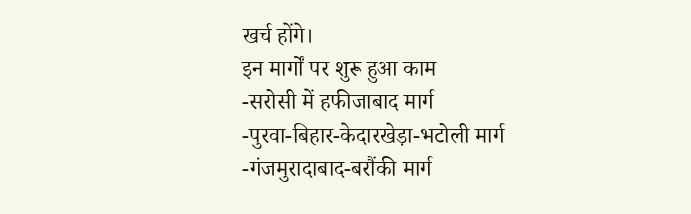खर्च होंगे।
इन मार्गों पर शुरू हुआ काम
-सरोसी में हफीजाबाद मार्ग
-पुरवा-बिहार-केदारखेड़ा-भटोली मार्ग
-गंजमुरादाबाद-बरौंकी मार्ग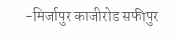-मिर्जापुर काजीरोड सफीपुर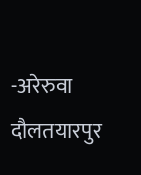-अरेरुवा दौलतयारपुर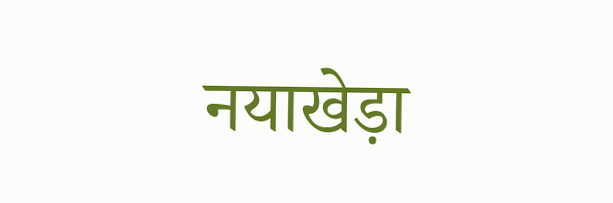नयाखेड़ा